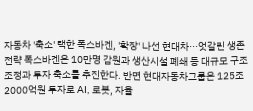자동차 '축소' 택한 폭스바겐, '확장' 나선 현대차···엇갈린 생존 전략 폭스바겐은 10만명 감원과 생산시설 폐쇄 등 대규모 구조조정과 투자 축소를 추진한다. 반면 현대자동차그룹은 125조2000억원 투자로 AI, 로봇, 자율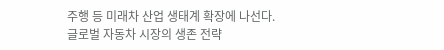주행 등 미래차 산업 생태계 확장에 나선다. 글로벌 자동차 시장의 생존 전략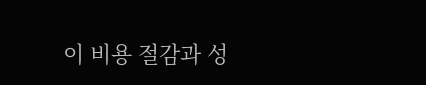이 비용 절감과 성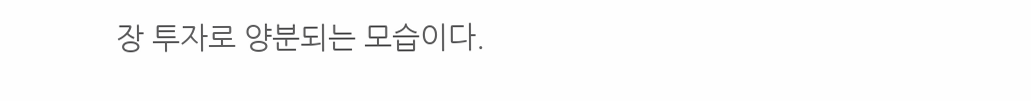장 투자로 양분되는 모습이다.